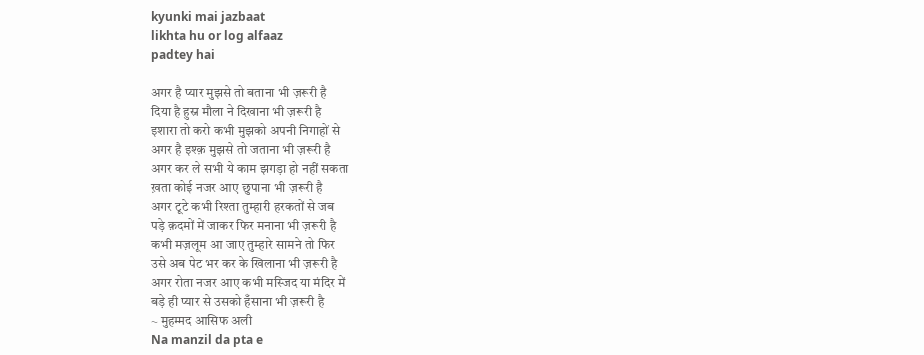kyunki mai jazbaat
likhta hu or log alfaaz
padtey hai

अगर है प्यार मुझसे तो बताना भी ज़रूरी है
दिया है हुस्न मौला ने दिखाना भी ज़रूरी है
इशारा तो करो कभी मुझको अपनी निगाहों से
अगर है इश्क़ मुझसे तो जताना भी ज़रूरी है
अगर कर ले सभी ये काम झगड़ा हो नहीं सकता
ख़ता कोई नजर आए छुपाना भी ज़रूरी है
अगर टूटे कभी रिश्ता तुम्हारी हरकतों से जब
पड़े क़दमों में जाकर फिर मनाना भी ज़रूरी है
कभी मज़लूम आ जाए तुम्हारे सामने तो फिर
उसे अब पेट भर कर के खिलाना भी ज़रूरी है
अगर रोता नजर आए कभी मस्जिद या मंदिर में
बड़े ही प्यार से उसको हँसाना भी ज़रूरी है
~ मुहम्मद आसिफ अली
Na manzil da pta e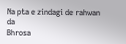Na pta e zindagi de rahwan da
Bhrosa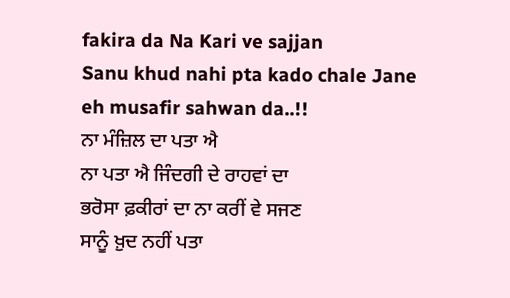fakira da Na Kari ve sajjan
Sanu khud nahi pta kado chale Jane eh musafir sahwan da..!!
ਨਾ ਮੰਜ਼ਿਲ ਦਾ ਪਤਾ ਐ
ਨਾ ਪਤਾ ਐ ਜਿੰਦਗੀ ਦੇ ਰਾਹਵਾਂ ਦਾ
ਭਰੋਸਾ ਫ਼ਕੀਰਾਂ ਦਾ ਨਾ ਕਰੀਂ ਵੇ ਸਜਣ
ਸਾਨੂੰ ਖ਼ੁਦ ਨਹੀਂ ਪਤਾ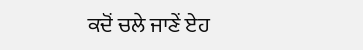ਕਦੋਂ ਚਲੇ ਜਾਣੇਂ ਏਹ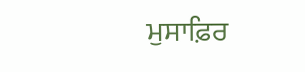ਮੁਸਾਫ਼ਿਰ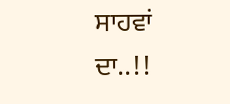ਸਾਹਵਾਂ ਦਾ..!!